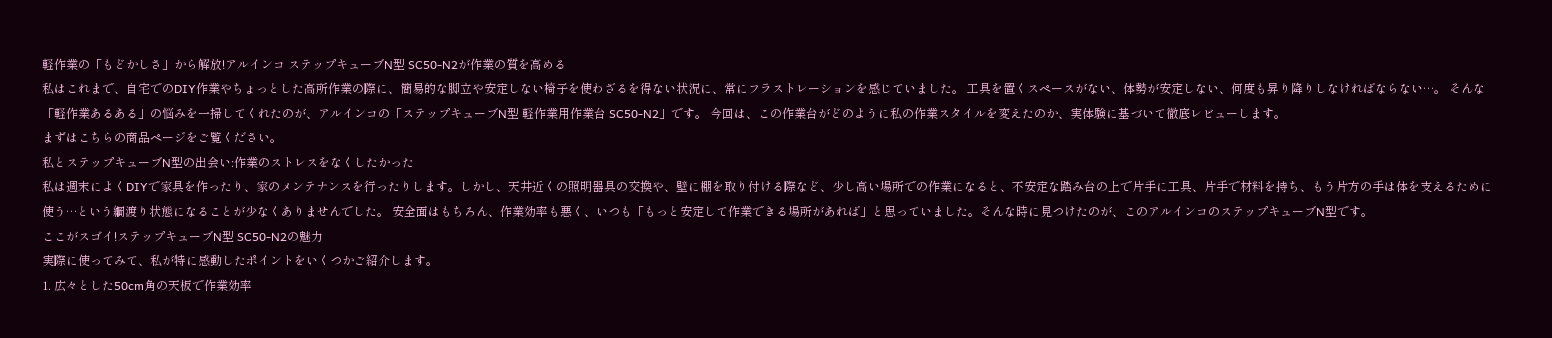軽作業の「もどかしさ」から解放!アルインコ ステップキューブN型 SC50-N2が作業の質を高める
私はこれまで、自宅でのDIY作業やちょっとした高所作業の際に、簡易的な脚立や安定しない椅子を使わざるを得ない状況に、常にフラストレーションを感じていました。 工具を置くスペースがない、体勢が安定しない、何度も昇り降りしなければならない…。 そんな「軽作業あるある」の悩みを一掃してくれたのが、アルインコの「ステップキューブN型 軽作業用作業台 SC50-N2」です。 今回は、この作業台がどのように私の作業スタイルを変えたのか、実体験に基づいて徹底レビューします。
まずはこちらの商品ページをご覧ください。
私とステップキューブN型の出会い:作業のストレスをなくしたかった
私は週末によくDIYで家具を作ったり、家のメンテナンスを行ったりします。しかし、天井近くの照明器具の交換や、壁に棚を取り付ける際など、少し高い場所での作業になると、不安定な踏み台の上で片手に工具、片手で材料を持ち、もう片方の手は体を支えるために使う…という綱渡り状態になることが少なくありませんでした。 安全面はもちろん、作業効率も悪く、いつも「もっと安定して作業できる場所があれば」と思っていました。そんな時に見つけたのが、このアルインコのステップキューブN型です。
ここがスゴイ!ステップキューブN型 SC50-N2の魅力
実際に使ってみて、私が特に感動したポイントをいくつかご紹介します。
1. 広々とした50cm角の天板で作業効率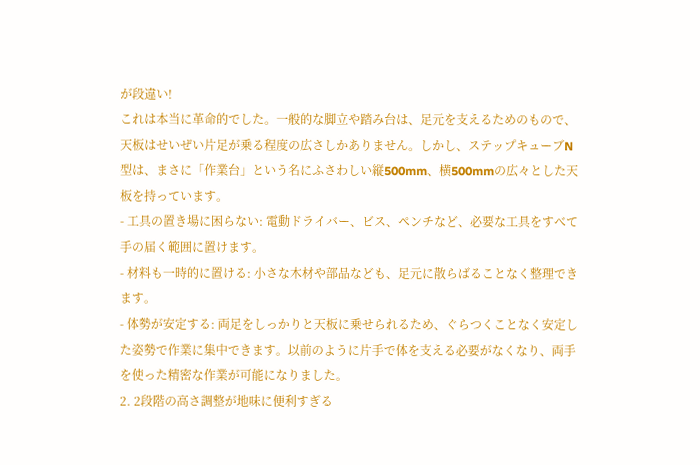が段違い!
これは本当に革命的でした。一般的な脚立や踏み台は、足元を支えるためのもので、天板はせいぜい片足が乗る程度の広さしかありません。しかし、ステップキューブN型は、まさに「作業台」という名にふさわしい縦500mm、横500mmの広々とした天板を持っています。
- 工具の置き場に困らない: 電動ドライバー、ビス、ペンチなど、必要な工具をすべて手の届く範囲に置けます。
- 材料も一時的に置ける: 小さな木材や部品なども、足元に散らばることなく整理できます。
- 体勢が安定する: 両足をしっかりと天板に乗せられるため、ぐらつくことなく安定した姿勢で作業に集中できます。以前のように片手で体を支える必要がなくなり、両手を使った精密な作業が可能になりました。
2. 2段階の高さ調整が地味に便利すぎる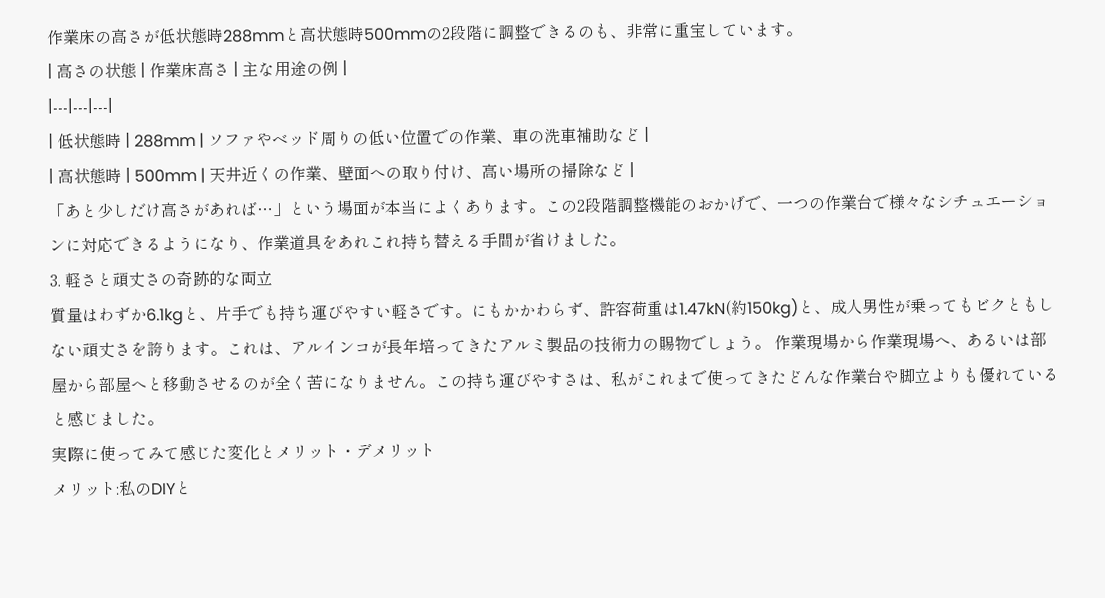作業床の高さが低状態時288mmと高状態時500mmの2段階に調整できるのも、非常に重宝しています。
| 高さの状態 | 作業床高さ | 主な用途の例 |
|---|---|---|
| 低状態時 | 288mm | ソファやベッド周りの低い位置での作業、車の洗車補助など |
| 高状態時 | 500mm | 天井近くの作業、壁面への取り付け、高い場所の掃除など |
「あと少しだけ高さがあれば…」という場面が本当によくあります。この2段階調整機能のおかげで、一つの作業台で様々なシチュエーションに対応できるようになり、作業道具をあれこれ持ち替える手間が省けました。
3. 軽さと頑丈さの奇跡的な両立
質量はわずか6.1kgと、片手でも持ち運びやすい軽さです。にもかかわらず、許容荷重は1.47kN(約150kg)と、成人男性が乗ってもビクともしない頑丈さを誇ります。これは、アルインコが長年培ってきたアルミ製品の技術力の賜物でしょう。 作業現場から作業現場へ、あるいは部屋から部屋へと移動させるのが全く苦になりません。この持ち運びやすさは、私がこれまで使ってきたどんな作業台や脚立よりも優れていると感じました。
実際に使ってみて感じた変化とメリット・デメリット
メリット:私のDIYと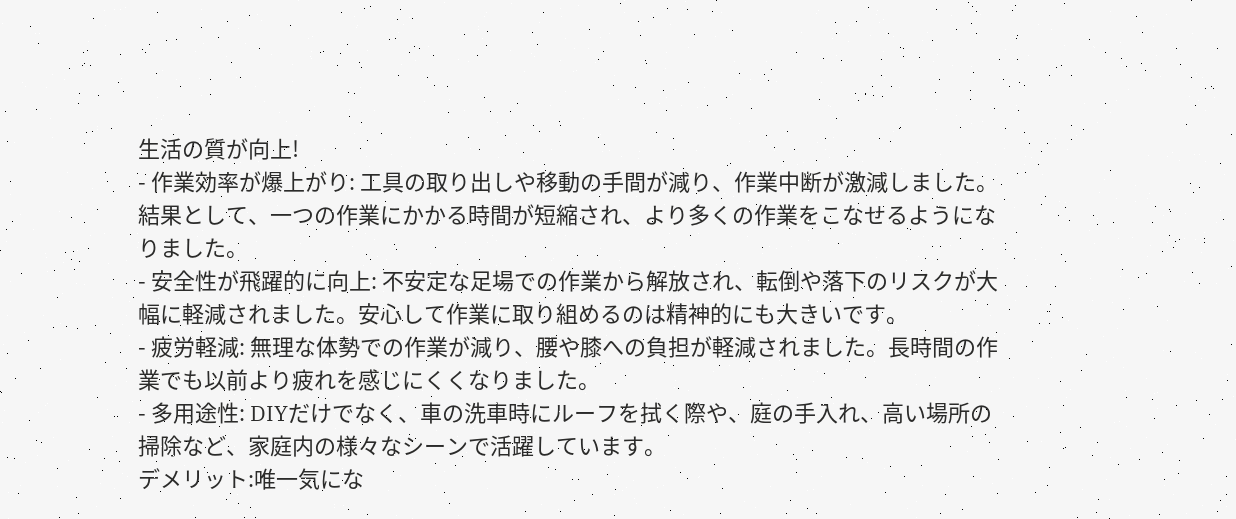生活の質が向上!
- 作業効率が爆上がり: 工具の取り出しや移動の手間が減り、作業中断が激減しました。結果として、一つの作業にかかる時間が短縮され、より多くの作業をこなせるようになりました。
- 安全性が飛躍的に向上: 不安定な足場での作業から解放され、転倒や落下のリスクが大幅に軽減されました。安心して作業に取り組めるのは精神的にも大きいです。
- 疲労軽減: 無理な体勢での作業が減り、腰や膝への負担が軽減されました。長時間の作業でも以前より疲れを感じにくくなりました。
- 多用途性: DIYだけでなく、車の洗車時にルーフを拭く際や、庭の手入れ、高い場所の掃除など、家庭内の様々なシーンで活躍しています。
デメリット:唯一気にな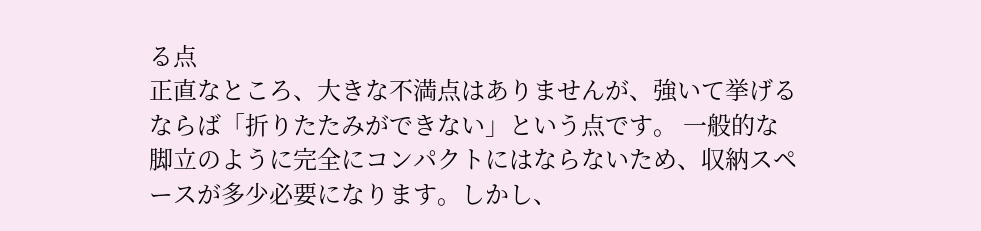る点
正直なところ、大きな不満点はありませんが、強いて挙げるならば「折りたたみができない」という点です。 一般的な脚立のように完全にコンパクトにはならないため、収納スペースが多少必要になります。しかし、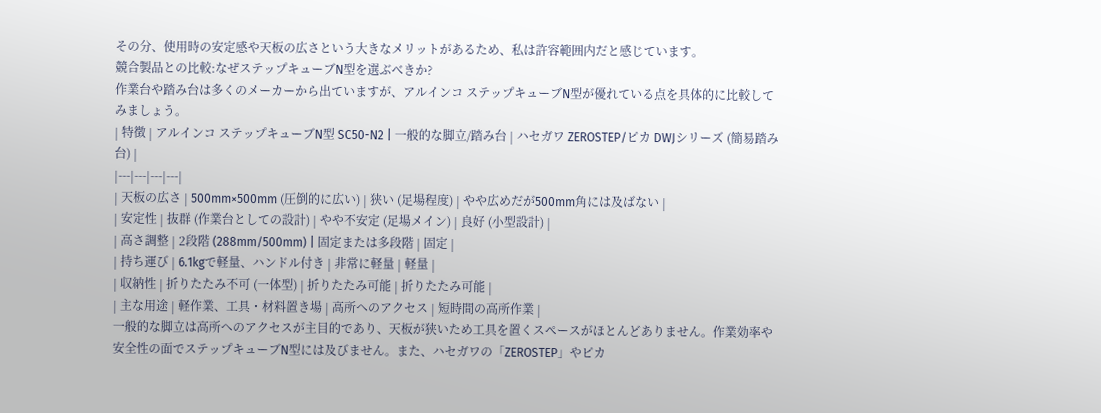その分、使用時の安定感や天板の広さという大きなメリットがあるため、私は許容範囲内だと感じています。
競合製品との比較:なぜステップキューブN型を選ぶべきか?
作業台や踏み台は多くのメーカーから出ていますが、アルインコ ステップキューブN型が優れている点を具体的に比較してみましょう。
| 特徴 | アルインコ ステップキューブN型 SC50-N2 | 一般的な脚立/踏み台 | ハセガワ ZEROSTEP/ピカ DWJシリーズ (簡易踏み台) |
|---|---|---|---|
| 天板の広さ | 500mm×500mm (圧倒的に広い) | 狭い (足場程度) | やや広めだが500mm角には及ばない |
| 安定性 | 抜群 (作業台としての設計) | やや不安定 (足場メイン) | 良好 (小型設計) |
| 高さ調整 | 2段階 (288mm/500mm) | 固定または多段階 | 固定 |
| 持ち運び | 6.1kgで軽量、ハンドル付き | 非常に軽量 | 軽量 |
| 収納性 | 折りたたみ不可 (一体型) | 折りたたみ可能 | 折りたたみ可能 |
| 主な用途 | 軽作業、工具・材料置き場 | 高所へのアクセス | 短時間の高所作業 |
一般的な脚立は高所へのアクセスが主目的であり、天板が狭いため工具を置くスペースがほとんどありません。作業効率や安全性の面でステップキューブN型には及びません。また、ハセガワの「ZEROSTEP」やピカ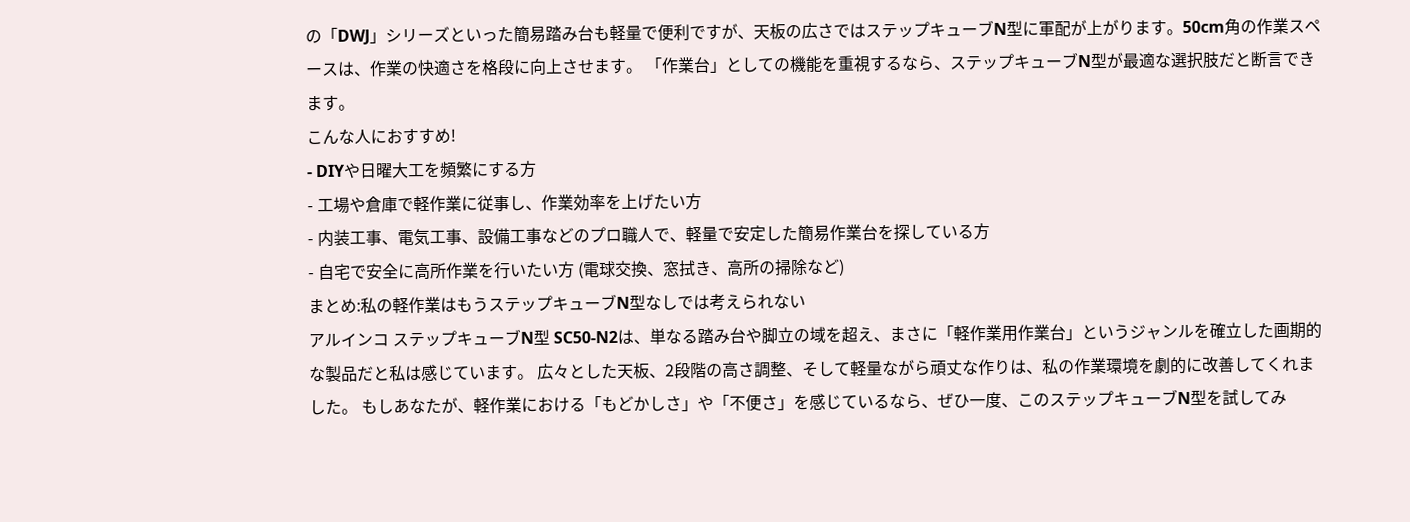の「DWJ」シリーズといった簡易踏み台も軽量で便利ですが、天板の広さではステップキューブN型に軍配が上がります。50cm角の作業スペースは、作業の快適さを格段に向上させます。 「作業台」としての機能を重視するなら、ステップキューブN型が最適な選択肢だと断言できます。
こんな人におすすめ!
- DIYや日曜大工を頻繁にする方
- 工場や倉庫で軽作業に従事し、作業効率を上げたい方
- 内装工事、電気工事、設備工事などのプロ職人で、軽量で安定した簡易作業台を探している方
- 自宅で安全に高所作業を行いたい方 (電球交換、窓拭き、高所の掃除など)
まとめ:私の軽作業はもうステップキューブN型なしでは考えられない
アルインコ ステップキューブN型 SC50-N2は、単なる踏み台や脚立の域を超え、まさに「軽作業用作業台」というジャンルを確立した画期的な製品だと私は感じています。 広々とした天板、2段階の高さ調整、そして軽量ながら頑丈な作りは、私の作業環境を劇的に改善してくれました。 もしあなたが、軽作業における「もどかしさ」や「不便さ」を感じているなら、ぜひ一度、このステップキューブN型を試してみ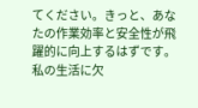てください。きっと、あなたの作業効率と安全性が飛躍的に向上するはずです。
私の生活に欠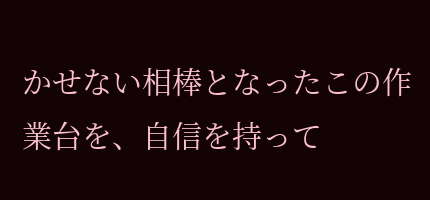かせない相棒となったこの作業台を、自信を持って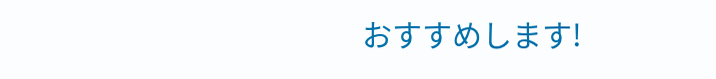おすすめします!